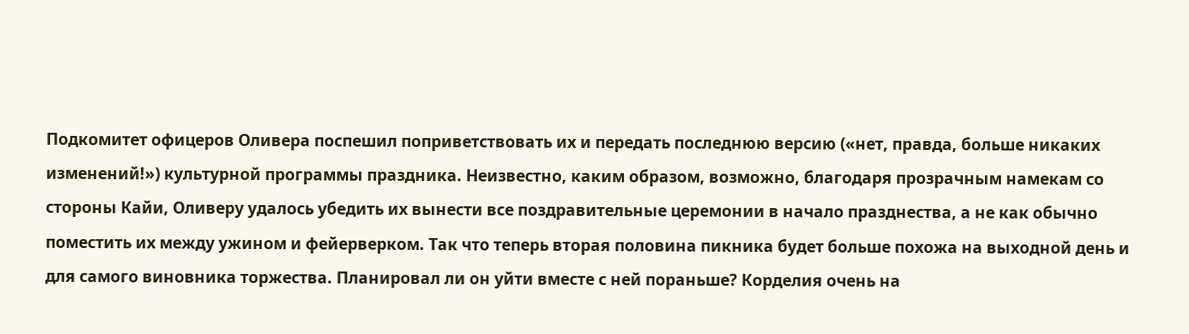Подкомитет офицеров Оливера поспешил поприветствовать их и передать последнюю версию («нет, правда, больше никаких изменений!») культурной программы праздника. Неизвестно, каким образом, возможно, благодаря прозрачным намекам со стороны Кайи, Оливеру удалось убедить их вынести все поздравительные церемонии в начало празднества, а не как обычно поместить их между ужином и фейерверком. Так что теперь вторая половина пикника будет больше похожа на выходной день и для самого виновника торжества. Планировал ли он уйти вместе с ней пораньше? Корделия очень на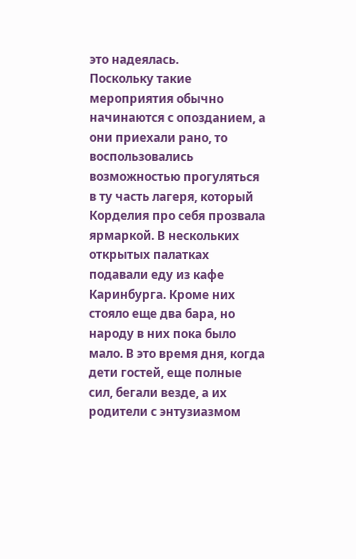это надеялась.
Поскольку такие мероприятия обычно начинаются с опозданием, а они приехали рано, то воспользовались возможностью прогуляться в ту часть лагеря, который Корделия про себя прозвала ярмаркой. В нескольких открытых палатках подавали еду из кафе Каринбурга. Кроме них стояло еще два бара, но народу в них пока было мало. В это время дня, когда дети гостей, еще полные сил, бегали везде, а их родители с энтузиазмом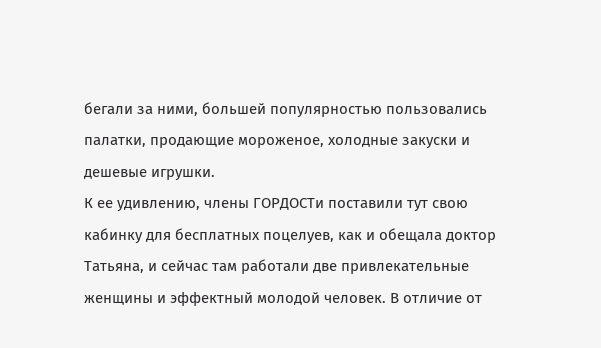бегали за ними, большей популярностью пользовались палатки, продающие мороженое, холодные закуски и дешевые игрушки.
К ее удивлению, члены ГОРДОСТи поставили тут свою кабинку для бесплатных поцелуев, как и обещала доктор Татьяна, и сейчас там работали две привлекательные женщины и эффектный молодой человек. В отличие от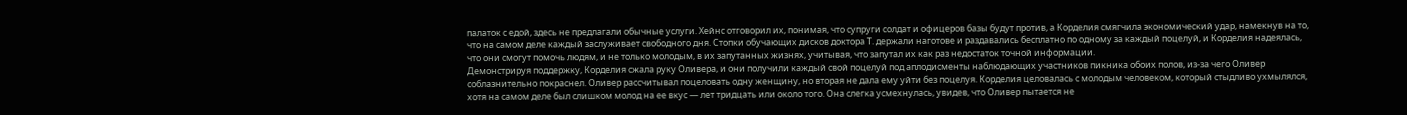палаток с едой, здесь не предлагали обычные услуги. Хейнс отговорил их, понимая, что супруги солдат и офицеров базы будут против, а Корделия смягчила экономический удар, намекнув на то, что на самом деле каждый заслуживает свободного дня. Стопки обучающих дисков доктора Т. держали наготове и раздавались бесплатно по одному за каждый поцелуй, и Корделия надеялась, что они смогут помочь людям, и не только молодым, в их запутанных жизнях, учитывая, что запутал их как раз недостаток точной информации.
Демонстрируя поддержку, Корделия сжала руку Оливера, и они получили каждый свой поцелуй под аплодисменты наблюдающих участников пикника обоих полов, из-за чего Оливер соблазнительно покраснел. Оливер рассчитывал поцеловать одну женщину, но вторая не дала ему уйти без поцелуя. Корделия целовалась с молодым человеком, который стыдливо ухмылялся, хотя на самом деле был слишком молод на ее вкус — лет тридцать или около того. Она слегка усмехнулась, увидев, что Оливер пытается не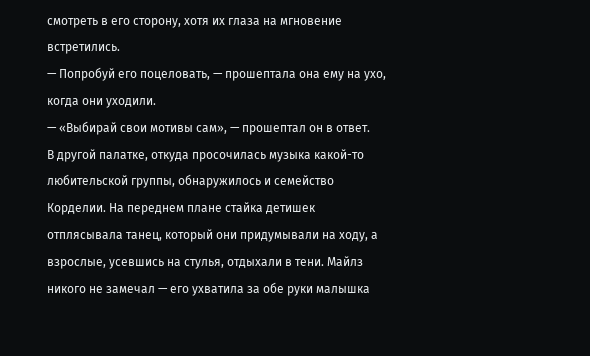смотреть в его сторону, хотя их глаза на мгновение встретились.
— Попробуй его поцеловать, — прошептала она ему на ухо, когда они уходили.
— «Выбирай свои мотивы сам», — прошептал он в ответ.
В другой палатке, откуда просочилась музыка какой-то любительской группы, обнаружилось и семейство Корделии. На переднем плане стайка детишек отплясывала танец, который они придумывали на ходу, а взрослые, усевшись на стулья, отдыхали в тени. Майлз никого не замечал — его ухватила за обе руки малышка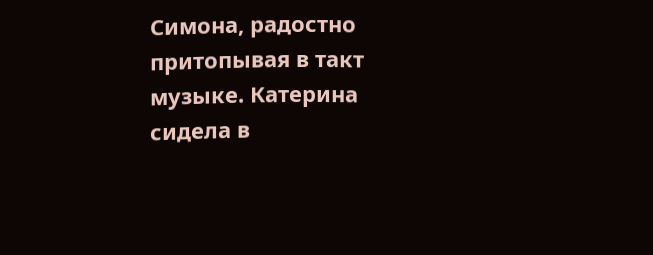Симона, радостно притопывая в такт музыке. Катерина сидела в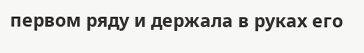первом ряду и держала в руках его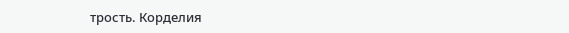трость. Корделия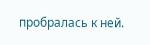пробралась к ней.